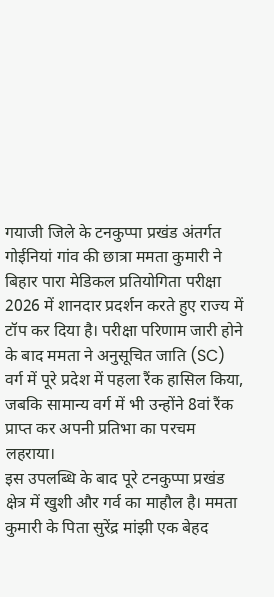गयाजी जिले के टनकुप्पा प्रखंड अंतर्गत गोईनियां गांव की छात्रा ममता कुमारी ने बिहार पारा मेडिकल प्रतियोगिता परीक्षा 2026 में शानदार प्रदर्शन करते हुए राज्य में टॉप कर दिया है। परीक्षा परिणाम जारी होने के बाद ममता ने अनुसूचित जाति (SC) वर्ग में पूरे प्रदेश में पहला रैंक हासिल किया, जबकि सामान्य वर्ग में भी उन्होंने 8वां रैंक प्राप्त कर अपनी प्रतिभा का परचम लहराया।
इस उपलब्धि के बाद पूरे टनकुप्पा प्रखंड क्षेत्र में खुशी और गर्व का माहौल है। ममता कुमारी के पिता सुरेंद्र मांझी एक बेहद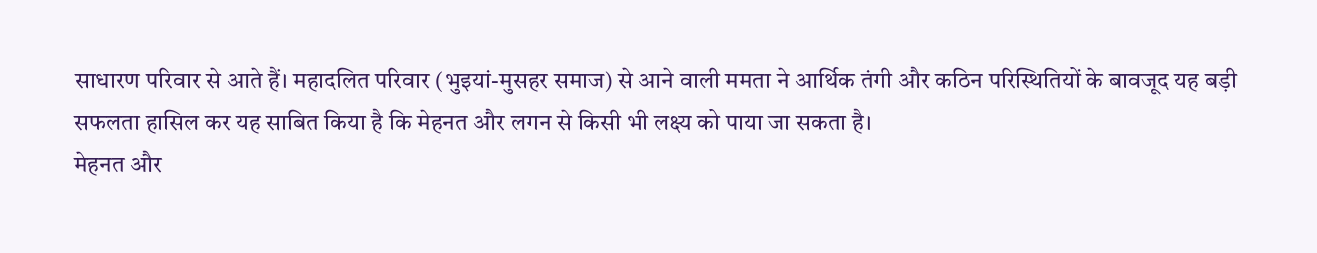साधारण परिवार से आते हैं। महादलित परिवार (भुइयां-मुसहर समाज) से आने वाली ममता ने आर्थिक तंगी और कठिन परिस्थितियों के बावजूद यह बड़ी सफलता हासिल कर यह साबित किया है कि मेहनत और लगन से किसी भी लक्ष्य को पाया जा सकता है।
मेहनत और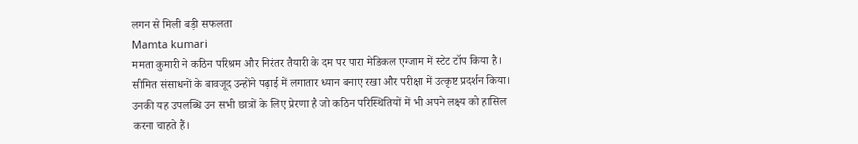लगन से मिली बड़ी सफलता
Mamta kumari
ममता कुमारी ने कठिन परिश्रम और निरंतर तैयारी के दम पर पारा मेडिकल एग्जाम में स्टेट टॉप किया है। सीमित संसाधनों के बावजूद उन्होंने पढ़ाई में लगातार ध्यान बनाए रखा और परीक्षा में उत्कृष्ट प्रदर्शन किया। उनकी यह उपलब्धि उन सभी छात्रों के लिए प्रेरणा है जो कठिन परिस्थितियों में भी अपने लक्ष्य को हासिल करना चाहते हैं।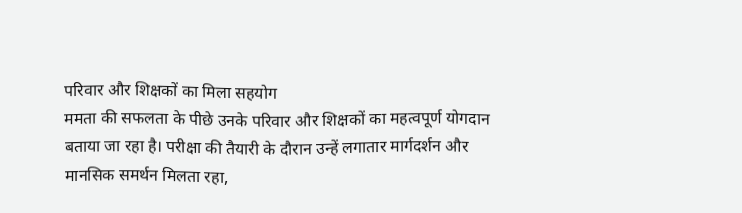परिवार और शिक्षकों का मिला सहयोग
ममता की सफलता के पीछे उनके परिवार और शिक्षकों का महत्वपूर्ण योगदान बताया जा रहा है। परीक्षा की तैयारी के दौरान उन्हें लगातार मार्गदर्शन और मानसिक समर्थन मिलता रहा,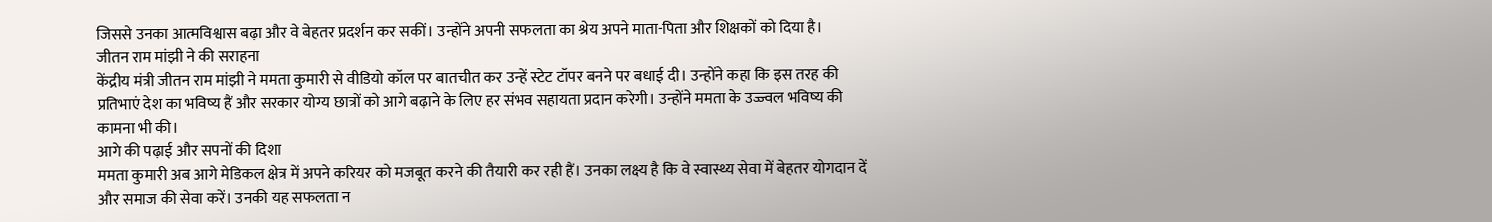जिससे उनका आत्मविश्वास बढ़ा और वे बेहतर प्रदर्शन कर सकीं। उन्होंने अपनी सफलता का श्रेय अपने माता-पिता और शिक्षकों को दिया है।
जीतन राम मांझी ने की सराहना
केंद्रीय मंत्री जीतन राम मांझी ने ममता कुमारी से वीडियो कॉल पर बातचीत कर उन्हें स्टेट टॉपर बनने पर बधाई दी। उन्होंने कहा कि इस तरह की प्रतिभाएं देश का भविष्य हैं और सरकार योग्य छात्रों को आगे बढ़ाने के लिए हर संभव सहायता प्रदान करेगी। उन्होंने ममता के उज्ज्वल भविष्य की कामना भी की।
आगे की पढ़ाई और सपनों की दिशा
ममता कुमारी अब आगे मेडिकल क्षेत्र में अपने करियर को मजबूत करने की तैयारी कर रही हैं। उनका लक्ष्य है कि वे स्वास्थ्य सेवा में बेहतर योगदान दें और समाज की सेवा करें। उनकी यह सफलता न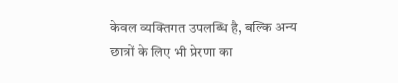केवल व्यक्तिगत उपलब्धि है, बल्कि अन्य छात्रों के लिए भी प्रेरणा का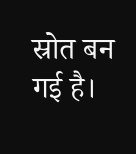स्रोत बन गई है।